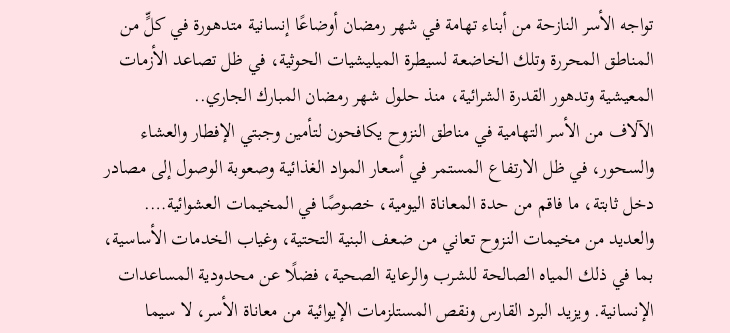تواجه الأسر النازحة من أبناء تهامة في شهر رمضان أوضاعًا إنسانية متدهورة في كلٍّ من المناطق المحررة وتلك الخاضعة لسيطرة الميليشيات الحوثية، في ظل تصاعد الأزمات المعيشية وتدهور القدرة الشرائية، منذ حلول شهر رمضان المبارك الجاري..
الآلاف من الأسر التهامية في مناطق النزوح يكافحون لتأمين وجبتي الإفطار والعشاء والسحور، في ظل الارتفاع المستمر في أسعار المواد الغذائية وصعوبة الوصول إلى مصادر دخل ثابتة، ما فاقم من حدة المعاناة اليومية، خصوصًا في المخيمات العشوائية….
والعديد من مخيمات النزوح تعاني من ضعف البنية التحتية، وغياب الخدمات الأساسية، بما في ذلك المياه الصالحة للشرب والرعاية الصحية، فضلًا عن محدودية المساعدات الإنسانية. ويزيد البرد القارس ونقص المستلزمات الإيوائية من معاناة الأسر، لا سيما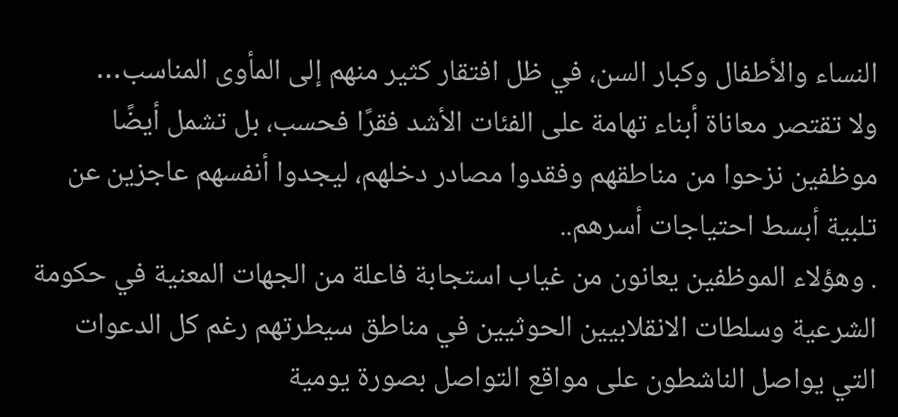النساء والأطفال وكبار السن، في ظل افتقار كثير منهم إلى المأوى المناسب…
ولا تقتصر معاناة أبناء تهامة على الفئات الأشد فقرًا فحسب، بل تشمل أيضًا موظفين نزحوا من مناطقهم وفقدوا مصادر دخلهم، ليجدوا أنفسهم عاجزين عن تلبية أبسط احتياجات أسرهم..
. وهؤلاء الموظفين يعانون من غياب استجابة فاعلة من الجهات المعنية في حكومة الشرعية وسلطات الانقلابيين الحوثيين في مناطق سيطرتهم رغم كل الدعوات التي يواصل الناشطون على مواقع التواصل بصورة يومية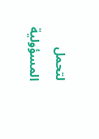لتحمل المسؤولية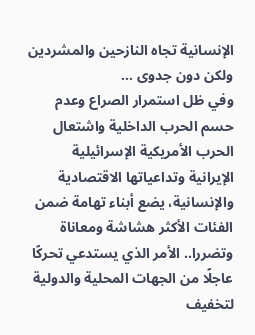الإنسانية تجاه النازحين والمشردين ولكن دون جدوى …
وفي ظل استمرار الصراع وعدم حسم الحرب الداخلية واشتعال الحرب الأمريكية الإسرائيلية الإيرانية وتداعياتها الاقتصادية والإنسانية، يضع أبناء تهامة ضمن الفئات الأكثر هشاشة ومعاناة وتضررا.. الأمر الذي يستدعي تحركًا عاجلًا من الجهات المحلية والدولية لتخفيف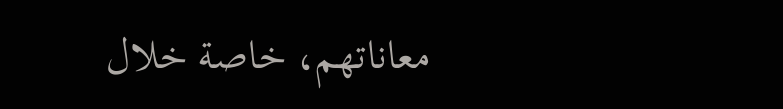معاناتهم، خاصة خلال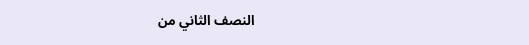النصف الثاني من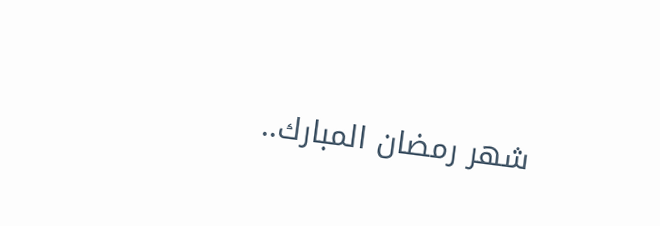شهر رمضان المبارك..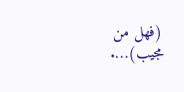(فهل من مجيب)….